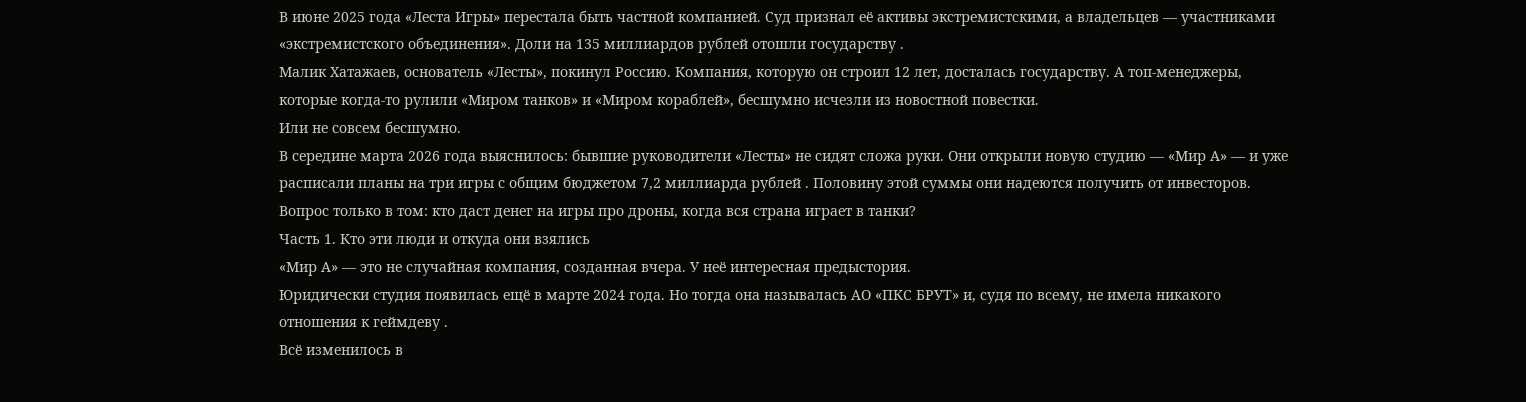В июне 2025 года «Леста Игры» перестала быть частной компанией. Суд признал её активы экстремистскими, а владельцев — участниками «экстремистского объединения». Доли на 135 миллиардов рублей отошли государству .
Малик Хатажаев, основатель «Лесты», покинул Россию. Компания, которую он строил 12 лет, досталась государству. А топ-менеджеры, которые когда-то рулили «Миром танков» и «Миром кораблей», бесшумно исчезли из новостной повестки.
Или не совсем бесшумно.
В середине марта 2026 года выяснилось: бывшие руководители «Лесты» не сидят сложа руки. Они открыли новую студию — «Мир А» — и уже расписали планы на три игры с общим бюджетом 7,2 миллиарда рублей . Половину этой суммы они надеются получить от инвесторов.
Вопрос только в том: кто даст денег на игры про дроны, когда вся страна играет в танки?
Часть 1. Кто эти люди и откуда они взялись
«Мир А» — это не случайная компания, созданная вчера. У неё интересная предыстория.
Юридически студия появилась ещё в марте 2024 года. Но тогда она называлась АО «ПКС БРУТ» и, судя по всему, не имела никакого отношения к геймдеву .
Всё изменилось в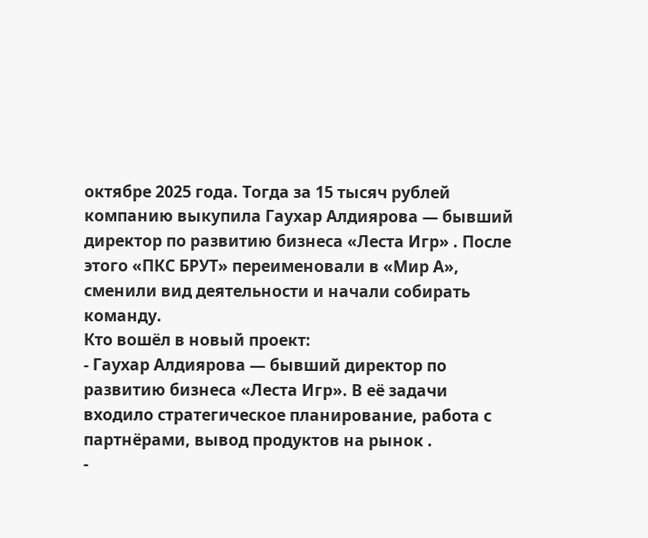октябре 2025 года. Тогда за 15 тысяч рублей компанию выкупила Гаухар Алдиярова — бывший директор по развитию бизнеса «Леста Игр» . После этого «ПКС БРУТ» переименовали в «Мир А», сменили вид деятельности и начали собирать команду.
Кто вошёл в новый проект:
- Гаухар Алдиярова — бывший директор по развитию бизнеса «Леста Игр». В её задачи входило стратегическое планирование, работа с партнёрами, вывод продуктов на рынок .
-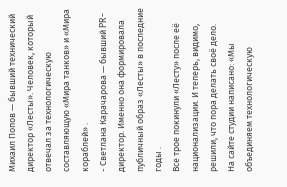Михаил Попов — бывший технический директор «Лесты». Человек, который отвечал за технологическую составляющую «Мира танков» и «Мира кораблей» .
- Светлана Карачарова — бывший PR-директор. Именно она формировала публичный образ «Лесты» в последние годы .
Все трое покинули «Лесту» после её национализации. И теперь, видимо, решили, что пора делать своё дело.
На сайте студии написано: «Мы объединяем технологическую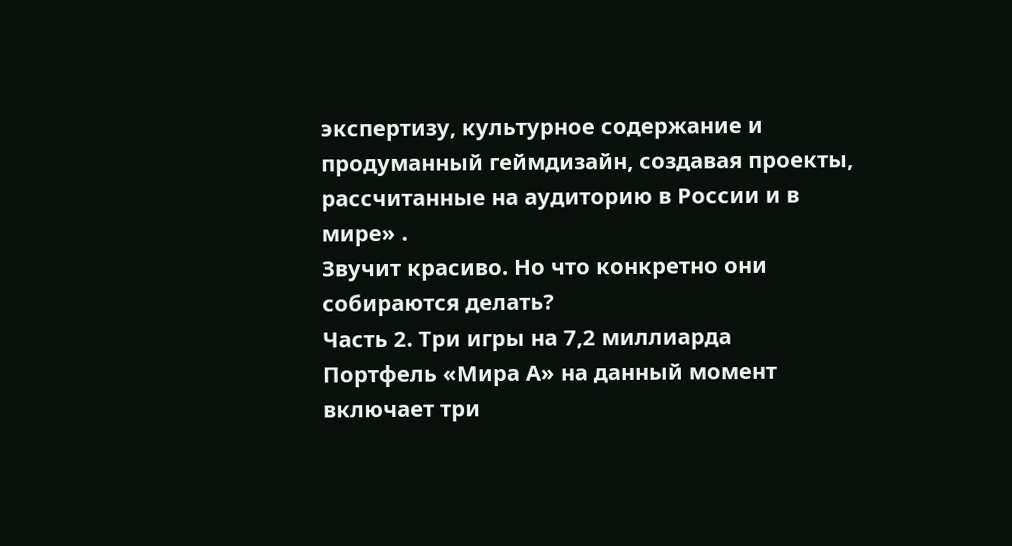экспертизу, культурное содержание и продуманный геймдизайн, создавая проекты, рассчитанные на аудиторию в России и в мире» .
Звучит красиво. Но что конкретно они собираются делать?
Часть 2. Три игры на 7,2 миллиарда
Портфель «Мира А» на данный момент включает три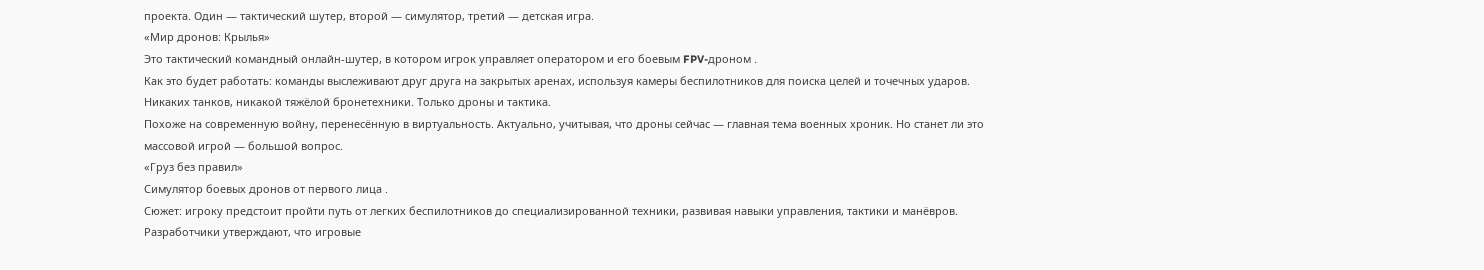проекта. Один — тактический шутер, второй — симулятор, третий — детская игра.
«Мир дронов: Крылья»
Это тактический командный онлайн-шутер, в котором игрок управляет оператором и его боевым FPV-дроном .
Как это будет работать: команды выслеживают друг друга на закрытых аренах, используя камеры беспилотников для поиска целей и точечных ударов. Никаких танков, никакой тяжёлой бронетехники. Только дроны и тактика.
Похоже на современную войну, перенесённую в виртуальность. Актуально, учитывая, что дроны сейчас — главная тема военных хроник. Но станет ли это массовой игрой — большой вопрос.
«Груз без правил»
Симулятор боевых дронов от первого лица .
Сюжет: игроку предстоит пройти путь от легких беспилотников до специализированной техники, развивая навыки управления, тактики и манёвров. Разработчики утверждают, что игровые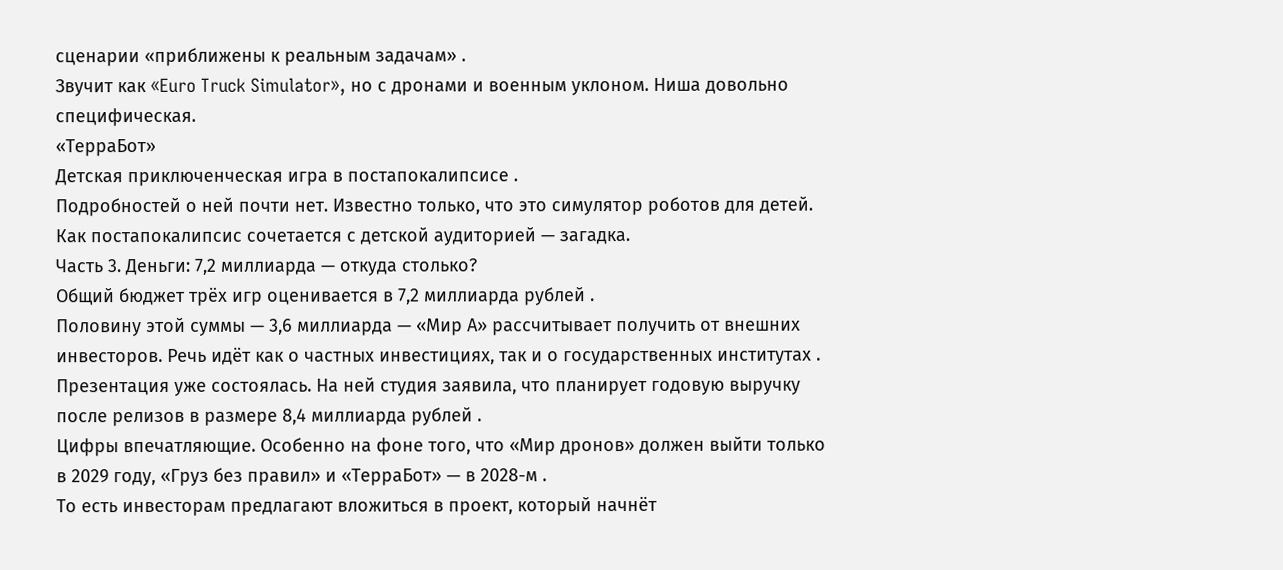сценарии «приближены к реальным задачам» .
Звучит как «Euro Truck Simulator», но с дронами и военным уклоном. Ниша довольно специфическая.
«ТерраБот»
Детская приключенческая игра в постапокалипсисе .
Подробностей о ней почти нет. Известно только, что это симулятор роботов для детей. Как постапокалипсис сочетается с детской аудиторией — загадка.
Часть 3. Деньги: 7,2 миллиарда — откуда столько?
Общий бюджет трёх игр оценивается в 7,2 миллиарда рублей .
Половину этой суммы — 3,6 миллиарда — «Мир А» рассчитывает получить от внешних инвесторов. Речь идёт как о частных инвестициях, так и о государственных институтах .
Презентация уже состоялась. На ней студия заявила, что планирует годовую выручку после релизов в размере 8,4 миллиарда рублей .
Цифры впечатляющие. Особенно на фоне того, что «Мир дронов» должен выйти только в 2029 году, «Груз без правил» и «ТерраБот» — в 2028-м .
То есть инвесторам предлагают вложиться в проект, который начнёт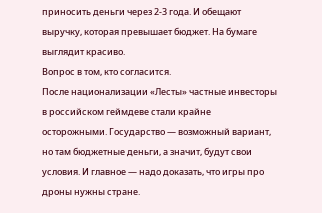приносить деньги через 2-3 года. И обещают выручку, которая превышает бюджет. На бумаге выглядит красиво.
Вопрос в том, кто согласится.
После национализации «Лесты» частные инвесторы в российском геймдеве стали крайне осторожными. Государство — возможный вариант, но там бюджетные деньги, а значит, будут свои условия. И главное — надо доказать, что игры про дроны нужны стране.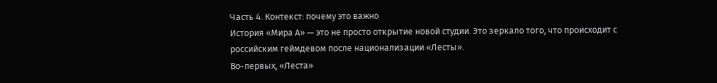Часть 4. Контекст: почему это важно
История «Мира А» — это не просто открытие новой студии. Это зеркало того, что происходит с российским геймдевом после национализации «Лесты».
Во-первых, «Леста»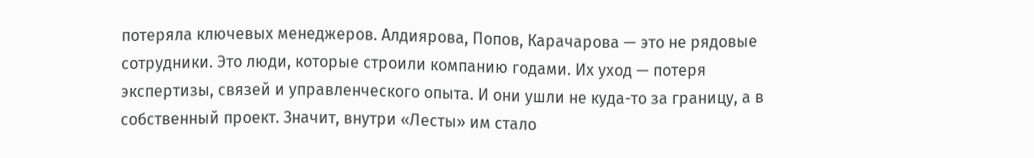потеряла ключевых менеджеров. Алдиярова, Попов, Карачарова — это не рядовые сотрудники. Это люди, которые строили компанию годами. Их уход — потеря экспертизы, связей и управленческого опыта. И они ушли не куда-то за границу, а в собственный проект. Значит, внутри «Лесты» им стало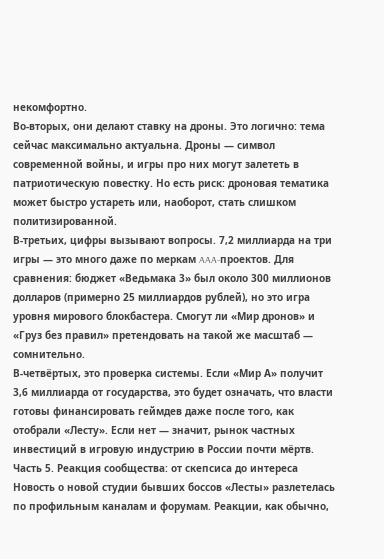некомфортно.
Во-вторых, они делают ставку на дроны. Это логично: тема сейчас максимально актуальна. Дроны — символ современной войны, и игры про них могут залететь в патриотическую повестку. Но есть риск: дроновая тематика может быстро устареть или, наоборот, стать слишком политизированной.
В-третьих, цифры вызывают вопросы. 7,2 миллиарда на три игры — это много даже по меркам AAA-проектов. Для сравнения: бюджет «Ведьмака 3» был около 300 миллионов долларов (примерно 25 миллиардов рублей), но это игра уровня мирового блокбастера. Смогут ли «Мир дронов» и «Груз без правил» претендовать на такой же масштаб — сомнительно.
В-четвёртых, это проверка системы. Если «Мир А» получит 3,6 миллиарда от государства, это будет означать, что власти готовы финансировать геймдев даже после того, как отобрали «Лесту». Если нет — значит, рынок частных инвестиций в игровую индустрию в России почти мёртв.
Часть 5. Реакция сообщества: от скепсиса до интереса
Новость о новой студии бывших боссов «Лесты» разлетелась по профильным каналам и форумам. Реакции, как обычно,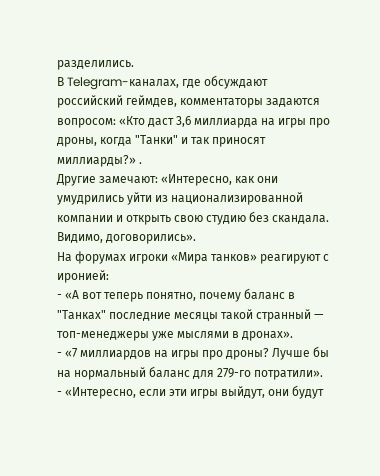разделились.
В Telegram-каналах, где обсуждают российский геймдев, комментаторы задаются вопросом: «Кто даст 3,6 миллиарда на игры про дроны, когда "Танки" и так приносят миллиарды?» .
Другие замечают: «Интересно, как они умудрились уйти из национализированной компании и открыть свою студию без скандала. Видимо, договорились».
На форумах игроки «Мира танков» реагируют с иронией:
- «А вот теперь понятно, почему баланс в "Танках" последние месяцы такой странный — топ-менеджеры уже мыслями в дронах».
- «7 миллиардов на игры про дроны? Лучше бы на нормальный баланс для 279-го потратили».
- «Интересно, если эти игры выйдут, они будут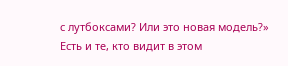с лутбоксами? Или это новая модель?»
Есть и те, кто видит в этом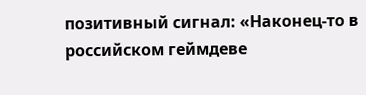позитивный сигнал: «Наконец-то в российском геймдеве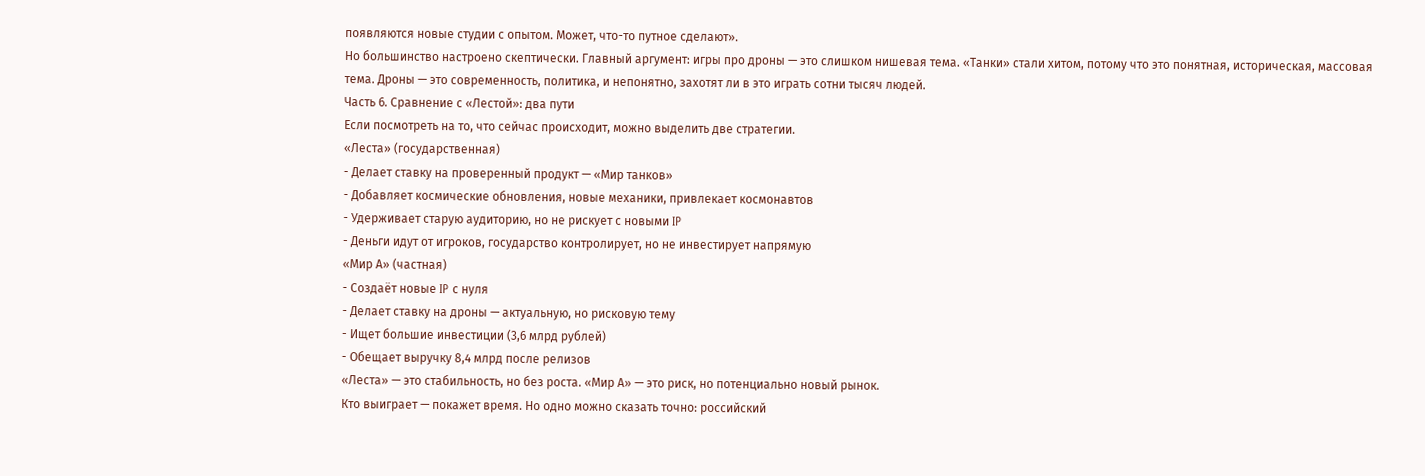появляются новые студии с опытом. Может, что-то путное сделают».
Но большинство настроено скептически. Главный аргумент: игры про дроны — это слишком нишевая тема. «Танки» стали хитом, потому что это понятная, историческая, массовая тема. Дроны — это современность, политика, и непонятно, захотят ли в это играть сотни тысяч людей.
Часть 6. Сравнение с «Лестой»: два пути
Если посмотреть на то, что сейчас происходит, можно выделить две стратегии.
«Леста» (государственная)
- Делает ставку на проверенный продукт — «Мир танков»
- Добавляет космические обновления, новые механики, привлекает космонавтов
- Удерживает старую аудиторию, но не рискует с новыми IP
- Деньги идут от игроков, государство контролирует, но не инвестирует напрямую
«Мир А» (частная)
- Создаёт новые IP с нуля
- Делает ставку на дроны — актуальную, но рисковую тему
- Ищет большие инвестиции (3,6 млрд рублей)
- Обещает выручку 8,4 млрд после релизов
«Леста» — это стабильность, но без роста. «Мир А» — это риск, но потенциально новый рынок.
Кто выиграет — покажет время. Но одно можно сказать точно: российский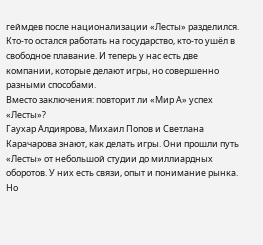геймдев после национализации «Лесты» разделился. Кто-то остался работать на государство, кто-то ушёл в свободное плавание. И теперь у нас есть две компании, которые делают игры, но совершенно разными способами.
Вместо заключения: повторит ли «Мир А» успех «Лесты»?
Гаухар Алдиярова, Михаил Попов и Светлана Карачарова знают, как делать игры. Они прошли путь «Лесты» от небольшой студии до миллиардных оборотов. У них есть связи, опыт и понимание рынка.
Но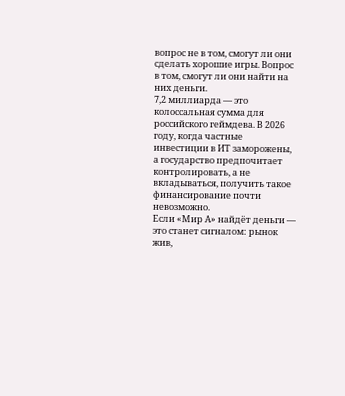вопрос не в том, смогут ли они сделать хорошие игры. Вопрос в том, смогут ли они найти на них деньги.
7,2 миллиарда — это колоссальная сумма для российского геймдева. В 2026 году, когда частные инвестиции в ИТ заморожены, а государство предпочитает контролировать, а не вкладываться, получить такое финансирование почти невозможно.
Если «Мир А» найдёт деньги — это станет сигналом: рынок жив,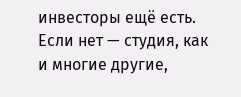инвесторы ещё есть. Если нет — студия, как и многие другие,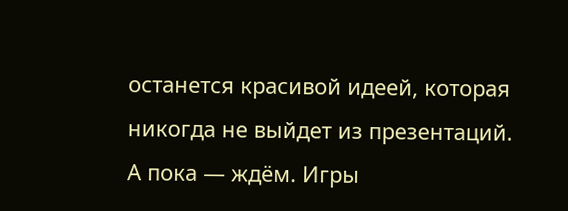останется красивой идеей, которая никогда не выйдет из презентаций.
А пока — ждём. Игры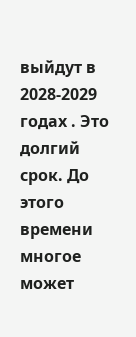выйдут в 2028-2029 годах . Это долгий срок. До этого времени многое может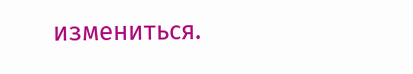измениться.